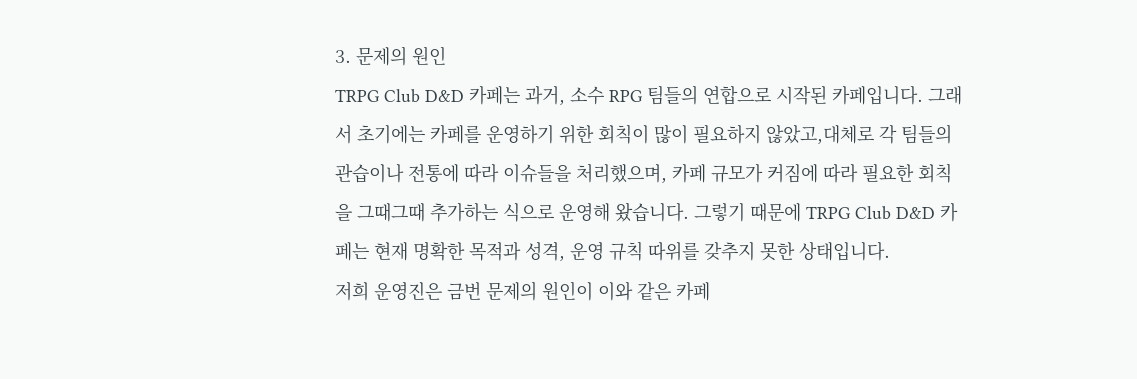3. 문제의 원인
TRPG Club D&D 카페는 과거, 소수 RPG 팀들의 연합으로 시작된 카페입니다. 그래서 초기에는 카페를 운영하기 위한 회칙이 많이 필요하지 않았고,대체로 각 팀들의 관습이나 전통에 따라 이슈들을 처리했으며, 카페 규모가 커짐에 따라 필요한 회칙을 그때그때 추가하는 식으로 운영해 왔습니다. 그렇기 때문에 TRPG Club D&D 카페는 현재 명확한 목적과 성격, 운영 규칙 따위를 갖추지 못한 상태입니다.
저희 운영진은 금번 문제의 원인이 이와 같은 카페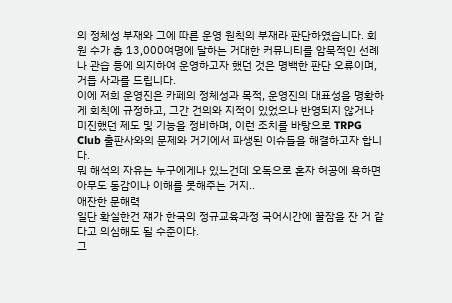의 정체성 부재와 그에 따른 운영 원칙의 부재라 판단하였습니다. 회원 수가 총 13,000여명에 달하는 거대한 커뮤니티를 암묵적인 선례나 관습 등에 의지하여 운영하고자 했던 것은 명백한 판단 오류이며, 거듭 사과를 드립니다.
이에 저희 운영진은 카페의 정체성과 목적, 운영진의 대표성을 명확하게 회칙에 규정하고, 그간 건의와 지적이 있었으나 반영되지 않거나 미진했던 제도 및 기능을 정비하며, 이런 조치를 바탕으로 TRPG Club 출판사와의 문제와 거기에서 파생된 이슈들을 해결하고자 합니다.
뭐 해석의 자유는 누구에게나 있느건데 오독으로 혼자 허공에 욕하면 아무도 동감이나 이해를 못해주는 거지..
애잔한 문해력
일단 확실한건 쟤가 한국의 정규교육과정 국어시간에 꿀잠을 잔 거 같다고 의심해도 될 수준이다.
그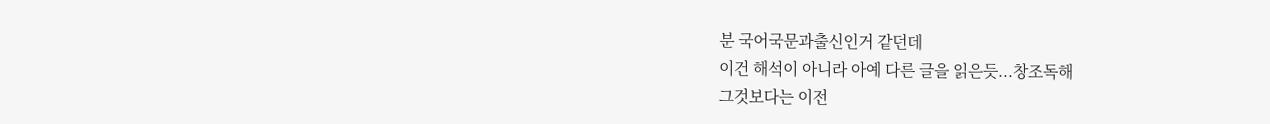분 국어국문과출신인거 같던데
이건 해석이 아니라 아예 다른 글을 읽은듯...창조독해
그것보다는 이전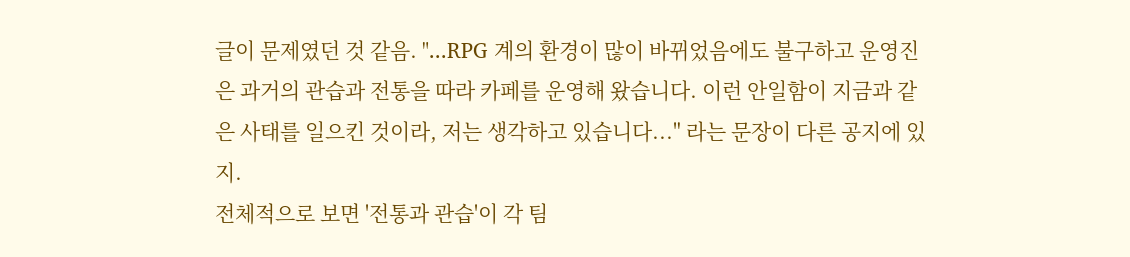글이 문제였던 것 같음. "...RPG 계의 환경이 많이 바뀌었음에도 불구하고 운영진은 과거의 관습과 전통을 따라 카페를 운영해 왔습니다. 이런 안일함이 지금과 같은 사태를 일으킨 것이라, 저는 생각하고 있습니다..." 라는 문장이 다른 공지에 있지.
전체적으로 보면 '전통과 관습'이 각 팀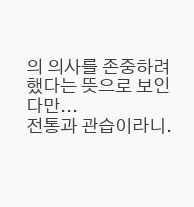의 의사를 존중하려 했다는 뜻으로 보인다만...
전통과 관습이라니.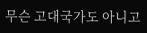무슨 고대국가도 아니고